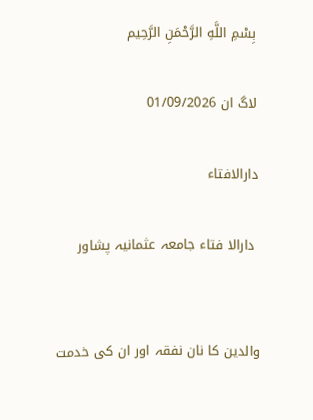بِسْمِ اللَّهِ الرَّحْمَنِ الرَّحِيم

لاگ ان 01/09/2026

دارالافتاء

 دارالا فتاء جامعہ عثمانیہ پشاور


والدين كا نان نفقہ اور ان کی خدمت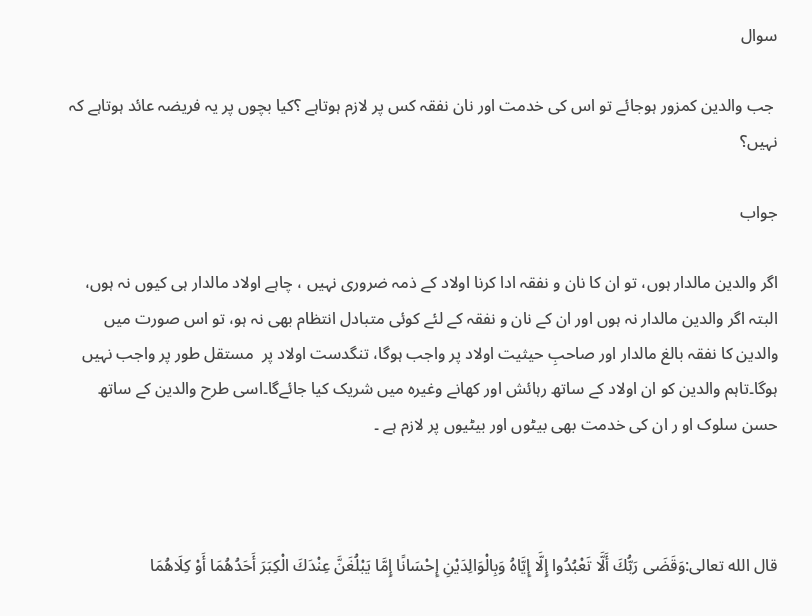سوال

 جب والدین کمزور ہوجائے تو اس کی خدمت اور نان نفقہ کس پر لازم ہوتاہے ؟کیا بچوں پر یہ فریضہ عائد ہوتاہے کہ نہیں؟

جواب

اگر والدین مالدار ہوں، تو ان کا نان و نفقہ ادا کرنا اولاد کے ذمہ ضروری نہیں ، چاہے اولاد مالدار ہی کیوں نہ ہوں، البتہ اگر والدین مالدار نہ ہوں اور ان کے نان و نفقہ کے لئے کوئی متبادل انتظام بھی نہ ہو، تو اس صورت میں والدین کا نفقہ بالغ مالدار اور صاحبِ حیثیت اولاد پر واجب ہوگا، تنگدست اولاد پر  مستقل طور پر واجب نہیں ہوگا۔تاہم والدین کو ان اولاد کے ساتھ رہائش اور کھانے وغیرہ میں شریک کیا جائےگا۔اسی طرح والدین کے ساتھ حسن سلوک او ر ان کی خدمت بھی بیٹوں اور بیٹیوں پر لازم ہے ۔



قال الله تعالی:وَقَضَى رَبُّكَ أَلَّا تَعْبُدُوا إِلَّا إِيَّاهُ وَبِالْوَالِدَيْنِ إِحْسَانًا إِمَّا يَبْلُغَنَّ عِنْدَكَ الْكِبَرَ أَحَدُهُمَا أَوْ كِلَاهُمَا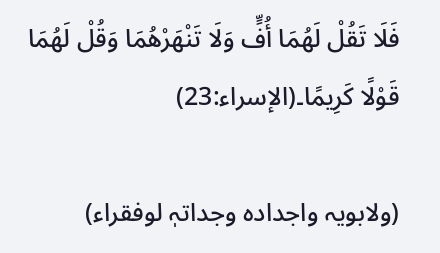فَلَا تَقُلْ لَهُمَا أُفٍّ وَلَا تَنْهَرْهُمَا وَقُلْ لَهُمَا قَوْلًا كَرِيمًا۔(الإسراء:23)

(ولابویہ واجدادہ وجداتہٖ لوفقراء)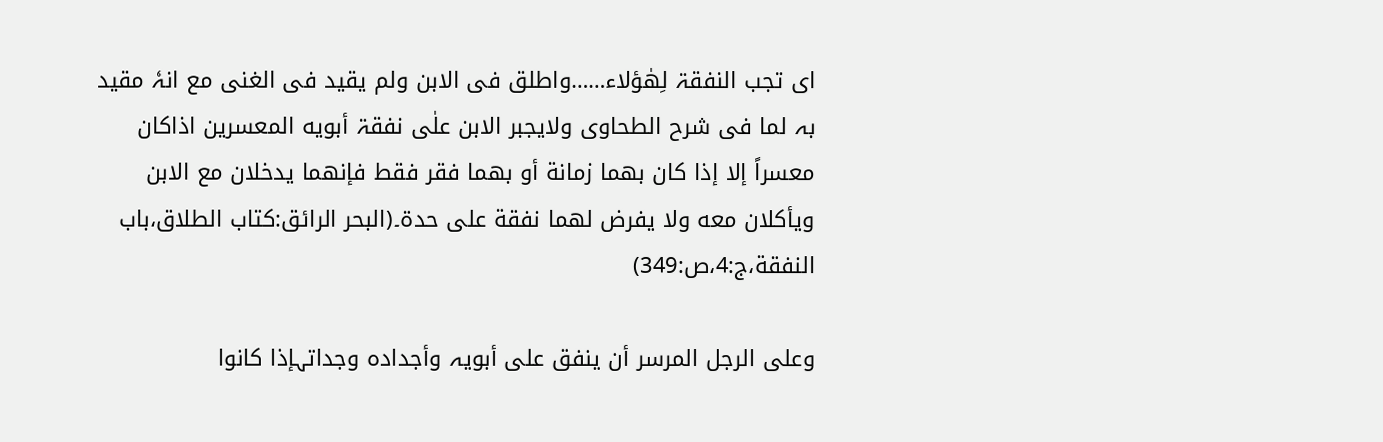ای تجب النفقۃ لِھٰؤلاء……واطلق فی الابن ولم یقید فی الغنی مع انہٗ مقید بہ لما فی شرح الطحاوی ولایجبر الابن علٰی نفقۃ أبويه المعسرین اذاکان معسراً إلا إذا كان بهما زمانة أو بهما فقر فقط فإنهما يدخلان مع الابن ويأكلان معه ولا يفرض لهما نفقة على حدة۔(البحر الرائق:كتاب الطلاق،باب النفقة،ج:4،ص:349)

وعلی الرجل المرسر أن ینفق علی أبویہ وأجدادہ وجداتہإذا کانوا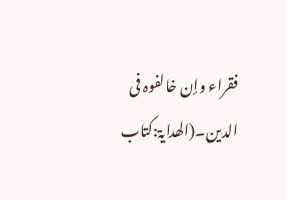فقراء وإن خالفوہ فی الدین۔(الھدایۃ:کتاب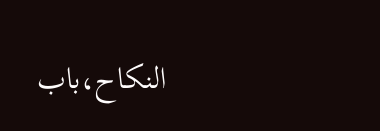النکاح،باب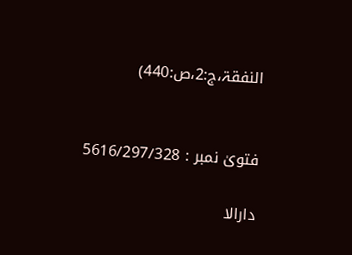النفقۃ،ج:2،ص:440)


فتویٰ نمبر : 5616/297/328

دارالا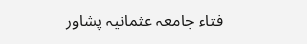فتاء جامعہ عثمانیہ پشاور